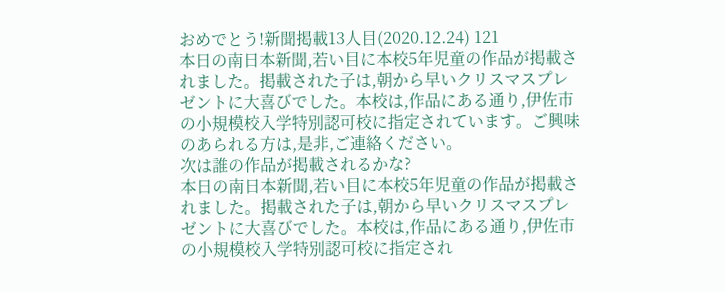おめでとう!新聞掲載13人目(2020.12.24) 121
本日の南日本新聞,若い目に本校5年児童の作品が掲載されました。掲載された子は,朝から早いクリスマスプレゼントに大喜びでした。本校は,作品にある通り,伊佐市の小規模校入学特別認可校に指定されています。ご興味のあられる方は,是非,ご連絡ください。
次は誰の作品が掲載されるかな?
本日の南日本新聞,若い目に本校5年児童の作品が掲載されました。掲載された子は,朝から早いクリスマスプレゼントに大喜びでした。本校は,作品にある通り,伊佐市の小規模校入学特別認可校に指定され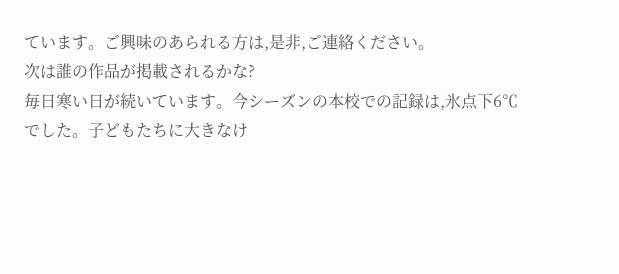ています。ご興味のあられる方は,是非,ご連絡ください。
次は誰の作品が掲載されるかな?
毎日寒い日が続いています。今シーズンの本校での記録は,氷点下6℃でした。子どもたちに大きなけ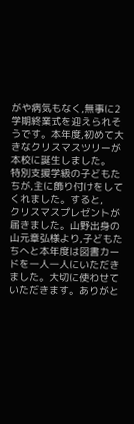がや病気もなく,無事に2学期終業式を迎えられそうです。本年度,初めて大きなクリスマスツリーが本校に誕生しました。
特別支援学級の子どもたちが,主に飾り付けをしてくれました。すると,
クリスマスプレゼントが届きました。山野出身の山元章弘様より,子どもたちへと本年度は図書カードを一人一人にいただきました。大切に使わせていただきます。ありがと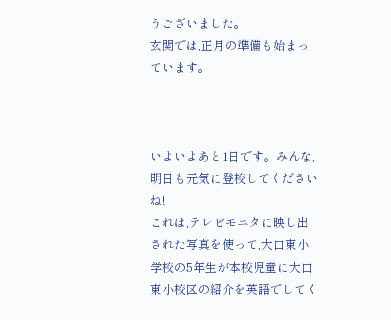うございました。
玄関では,正月の準備も始まっています。



いよいよあと1日です。みんな,明日も元気に登校してくださいね!
これは,テレビモニタに映し出された写真を使って,大口東小学校の5年生が本校児童に大口東小校区の紹介を英語でしてく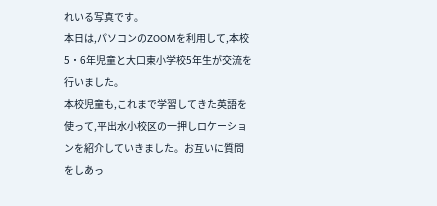れいる写真です。
本日は,パソコンのZOOMを利用して,本校5・6年児童と大口東小学校5年生が交流を行いました。
本校児童も,これまで学習してきた英語を使って,平出水小校区の一押しロケーションを紹介していきました。お互いに質問をしあっ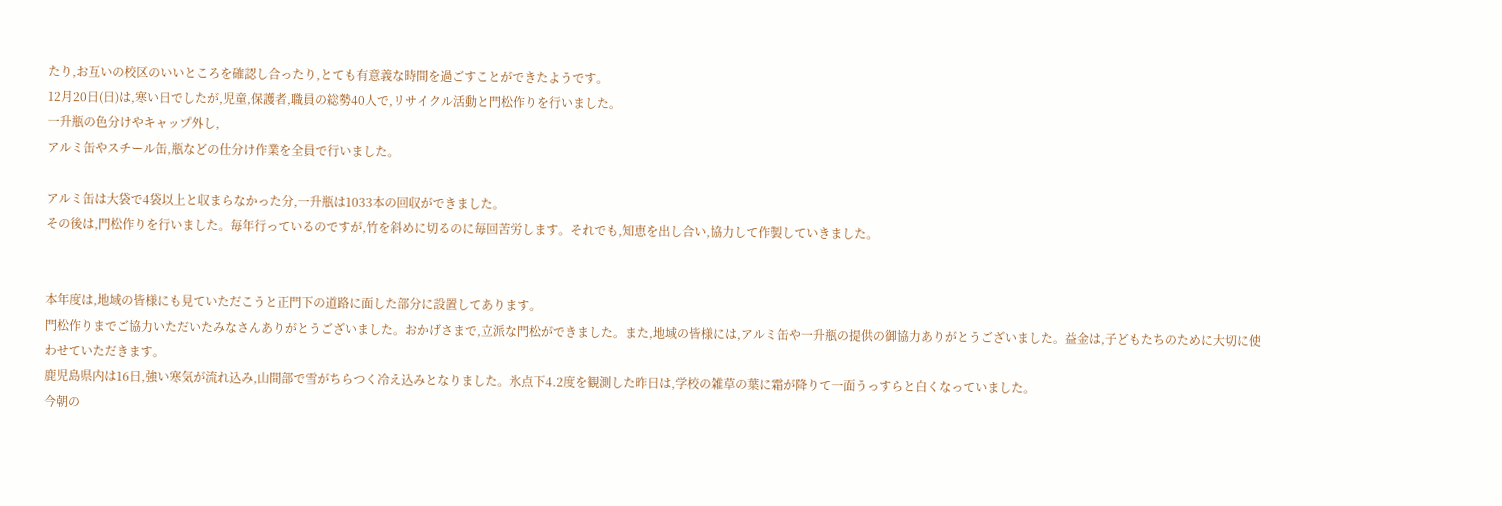たり,お互いの校区のいいところを確認し合ったり,とても有意義な時間を過ごすことができたようです。
12月20日(日)は,寒い日でしたが,児童,保護者,職員の総勢40人で,リサイクル活動と門松作りを行いました。
一升瓶の色分けやキャップ外し,
アルミ缶やスチール缶,瓶などの仕分け作業を全員で行いました。

アルミ缶は大袋で4袋以上と収まらなかった分,一升瓶は1033本の回収ができました。
その後は,門松作りを行いました。毎年行っているのですが,竹を斜めに切るのに毎回苦労します。それでも,知恵を出し合い,協力して作製していきました。


本年度は,地域の皆様にも見ていただこうと正門下の道路に面した部分に設置してあります。
門松作りまでご協力いただいたみなさんありがとうございました。おかげさまで,立派な門松ができました。また,地域の皆様には,アルミ缶や一升瓶の提供の御協力ありがとうございました。益金は,子どもたちのために大切に使わせていただきます。
鹿児島県内は16日,強い寒気が流れ込み,山間部で雪がちらつく冷え込みとなりました。氷点下4.2度を観測した昨日は,学校の雑草の葉に霜が降りて一面うっすらと白くなっていました。
今朝の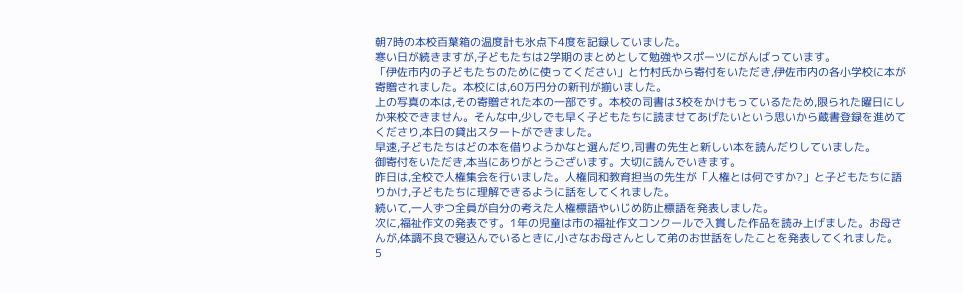朝7時の本校百葉箱の温度計も氷点下4度を記録していました。
寒い日が続きますが,子どもたちは2学期のまとめとして勉強やスポーツにがんばっています。
「伊佐市内の子どもたちのために使ってください」と竹村氏から寄付をいただき,伊佐市内の各小学校に本が寄贈されました。本校には,60万円分の新刊が揃いました。
上の写真の本は,その寄贈された本の一部です。本校の司書は3校をかけもっているたため,限られた曜日にしか来校できません。そんな中,少しでも早く子どもたちに読ませてあげたいという思いから蔵書登録を進めてくださり,本日の貸出スタートができました。
早速,子どもたちはどの本を借りようかなと選んだり,司書の先生と新しい本を読んだりしていました。
御寄付をいただき,本当にありがとうございます。大切に読んでいきます。
昨日は,全校で人権集会を行いました。人権同和教育担当の先生が「人権とは何ですか?」と子どもたちに語りかけ,子どもたちに理解できるように話をしてくれました。
続いて,一人ずつ全員が自分の考えた人権標語やいじめ防止標語を発表しました。
次に,福祉作文の発表です。1年の児童は市の福祉作文コンクールで入賞した作品を読み上げました。お母さんが,体調不良で寝込んでいるときに,小さなお母さんとして弟のお世話をしたことを発表してくれました。
5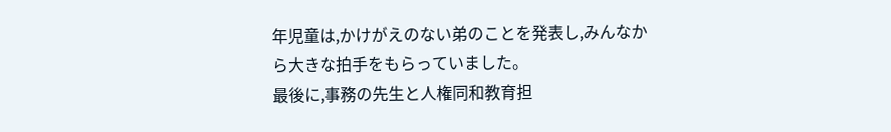年児童は,かけがえのない弟のことを発表し,みんなから大きな拍手をもらっていました。
最後に,事務の先生と人権同和教育担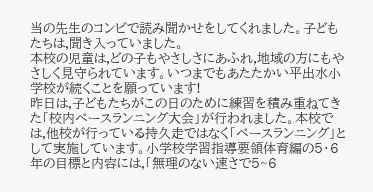当の先生のコンビで読み聞かせをしてくれました。子どもたちは,聞き入っていました。
本校の児童は,どの子もやさしさにあふれ,地域の方にもやさしく見守られています。いつまでもあたたかい平出水小学校が続くことを願っています!
昨日は,子どもたちがこの日のために練習を積み重ねてきた「校内ペースランニング大会」が行われました。本校では,他校が行っている持久走ではなく「ペースランニング」として実施しています。小学校学習指導要領体育編の5・6年の目標と内容には,「無理のない速さで5~6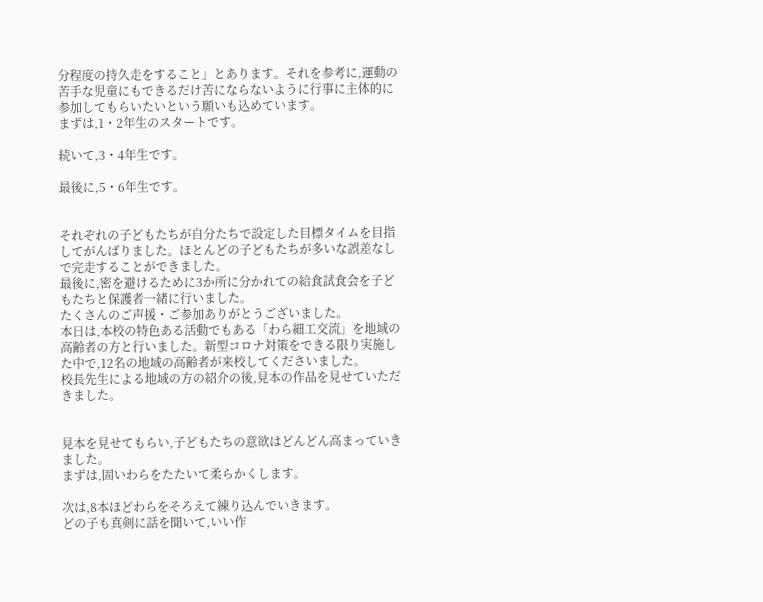分程度の持久走をすること」とあります。それを参考に,運動の苦手な児童にもできるだけ苦にならないように行事に主体的に参加してもらいたいという願いも込めています。
まずは,1・2年生のスタートです。

続いて,3・4年生です。

最後に,5・6年生です。


それぞれの子どもたちが自分たちで設定した目標タイムを目指してがんばりました。ほとんどの子どもたちが多いな誤差なしで完走することができました。
最後に,密を避けるために3か所に分かれての給食試食会を子どもたちと保護者一緒に行いました。
たくさんのご声援・ご参加ありがとうございました。
本日は,本校の特色ある活動でもある「わら細工交流」を地域の高齢者の方と行いました。新型コロナ対策をできる限り実施した中で,12名の地域の高齢者が来校してくださいました。
校長先生による地域の方の紹介の後,見本の作品を見せていただきました。


見本を見せてもらい,子どもたちの意欲はどんどん高まっていきました。
まずは,固いわらをたたいて柔らかくします。

次は,8本ほどわらをそろえて練り込んでいきます。
どの子も真剣に話を聞いて,いい作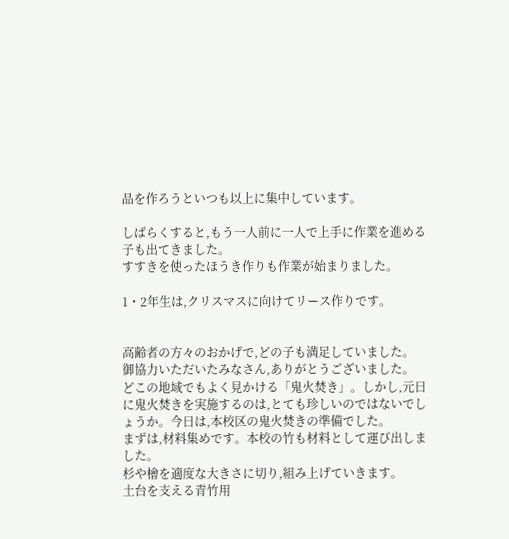品を作ろうといつも以上に集中しています。

しばらくすると,もう一人前に一人で上手に作業を進める子も出てきました。
すすきを使ったほうき作りも作業が始まりました。

1・2年生は,クリスマスに向けてリース作りです。


高齢者の方々のおかげで,どの子も満足していました。
御協力いただいたみなさん,ありがとうございました。
どこの地域でもよく見かける「鬼火焚き」。しかし,元日に鬼火焚きを実施するのは,とても珍しいのではないでしょうか。今日は,本校区の鬼火焚きの準備でした。
まずは,材料集めです。本校の竹も材料として運び出しました。
杉や檜を適度な大きさに切り,組み上げていきます。
土台を支える青竹用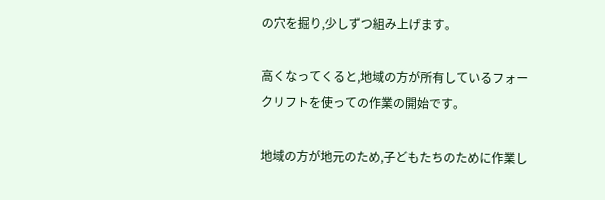の穴を掘り,少しずつ組み上げます。

高くなってくると,地域の方が所有しているフォークリフトを使っての作業の開始です。

地域の方が地元のため,子どもたちのために作業し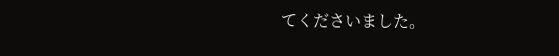てくださいました。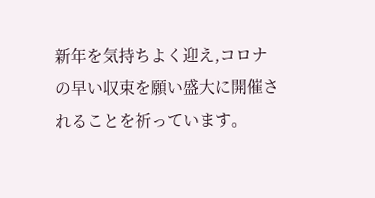新年を気持ちよく迎え,コロナの早い収束を願い盛大に開催されることを祈っています。